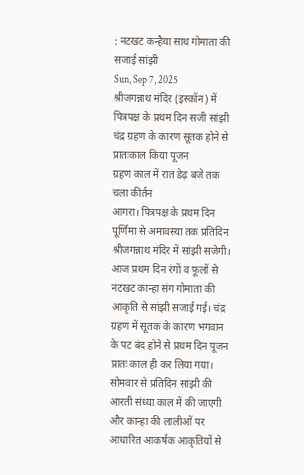: नटखट कन्हैया साथ गोमाता की सजाई सांझी
Sun, Sep 7, 2025
श्रीजगन्नाथ मंदिर (इस्कॉन) में पित्रपक्ष के प्रथम दिन सजी सांझी
चंद्र ग्रहण के कारण सूतक होने से प्रातःकाल किया पूजन
ग्रहण काल में रात डेढ़ बजे तक चला कीर्तन
आगरा। पित्रपक्ष के प्रथम दिन पूर्णिमा से अमावस्या तक प्रतिदिन श्रीजगन्नाथ मंदिर में सांझी सजेगी। आज प्रथम दिन रंगों व फूलों से नटखट कान्हा संग गोमाता की आकृति से सांझी सजाई गई। चंद्र ग्रहण में सूतक के कारण भगवान के पट बंद होने से प्रथम दिन पूजन प्रातः काल ही कर लिया गया। सोमवार से प्रतिदिन सांझी की आरती संध्या काल में की जाएगी और कान्हा की लालीओं पर आधारित आकर्षक आकृतियों से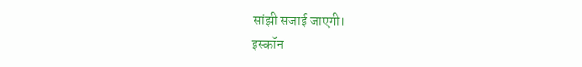सांझी सजाई जाएगी।
इस्कॉन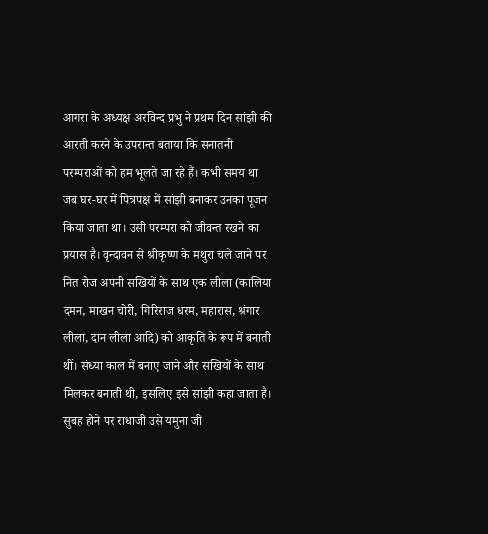आगरा के अध्यक्ष अरविन्द प्रभु ने प्रथम दिन सांझी की आरती करने के उपरान्त बताया कि सनातनी परम्पराओं को हम भूलते जा रहे हैं। कभी समय था जब घर-घर में पित्रपक्ष में सांझी बनाकर उनका पूजन किया जाता था। उसी परम्परा को जीवन्त रखने का प्रयास है। वृन्दावन से श्रीकृष्ण के मथुरा चले जाने पर नित रोज अपनी सखियों के साथ एक लीला (कालिया दमन, माखन चोरी, गिरिराज धरम, महारास, श्रंगार लीला, दान लीला आदि) को आकृति के रूप में बनाती थीं। संध्या काल में बनाए जाने और सखियों के साथ मिलकर बनाती थी, इसलिए इसे सांझी कहा जाता है। सुबह होने पर राधाजी उसे यमुना जी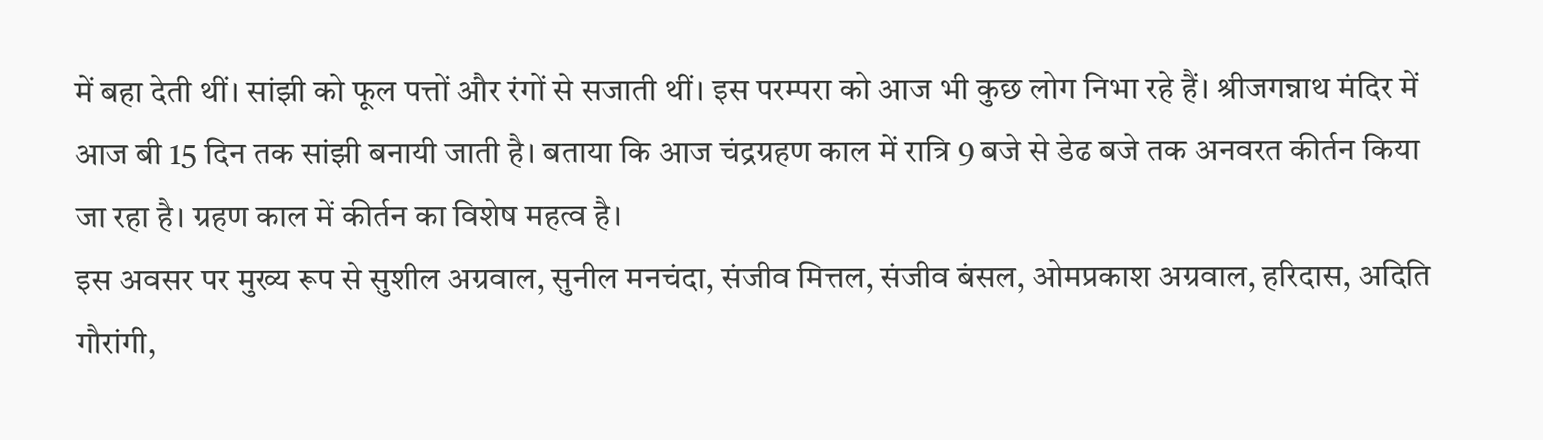में बहा देती थीं। सांझी को फूल पत्तों और रंगों से सजाती थीं। इस परम्परा को आज भी कुछ लोग निभा रहे हैं। श्रीजगन्नाथ मंदिर में आज बी 15 दिन तक सांझी बनायी जाती है। बताया कि आज चंद्रग्रहण काल में रात्रि 9 बजे से डेढ बजे तक अनवरत कीर्तन किया जा रहा है। ग्रहण काल में कीर्तन का विशेष महत्व है।
इस अवसर पर मुख्य रूप से सुशील अग्रवाल, सुनील मनचंदा, संजीव मित्तल, संजीव बंसल, ओमप्रकाश अग्रवाल, हरिदास, अदिति गौरांगी,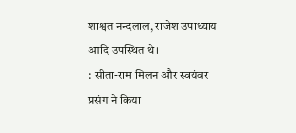शाश्वत नन्दलाल, राजेश उपाध्याय आदि उपस्थित थे।
: सीता-राम मिलन और स्वयंवर प्रसंग ने किया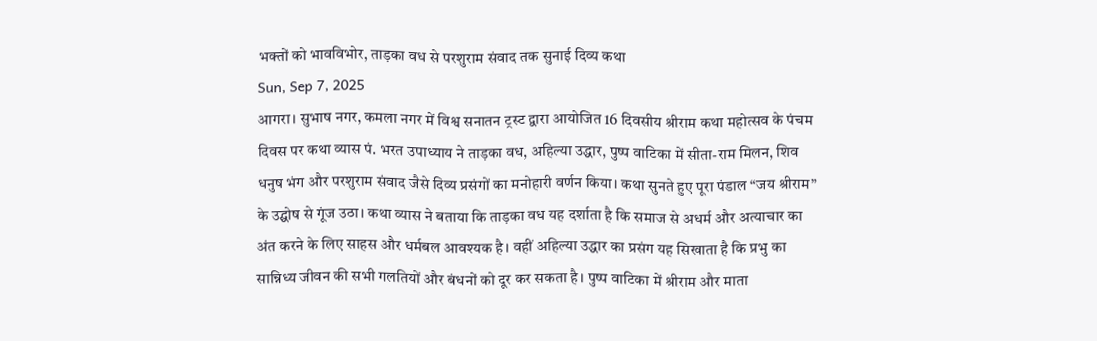भक्तों को भावविभोर, ताड़का वध से परशुराम संवाद तक सुनाई दिव्य कथा
Sun, Sep 7, 2025
आगरा। सुभाष नगर, कमला नगर में विश्व सनातन ट्रस्ट द्वारा आयोजित 16 दिवसीय श्रीराम कथा महोत्सव के पंचम दिवस पर कथा व्यास पं. भरत उपाध्याय ने ताड़का वध, अहिल्या उद्धार, पुष्प वाटिका में सीता-राम मिलन, शिव धनुष भंग और परशुराम संवाद जैसे दिव्य प्रसंगों का मनोहारी वर्णन किया। कथा सुनते हुए पूरा पंडाल “जय श्रीराम” के उद्घोष से गूंज उठा। कथा व्यास ने बताया कि ताड़का वध यह दर्शाता है कि समाज से अधर्म और अत्याचार का अंत करने के लिए साहस और धर्मबल आवश्यक है। वहीं अहिल्या उद्धार का प्रसंग यह सिखाता है कि प्रभु का सान्निध्य जीवन की सभी गलतियों और बंधनों को दूर कर सकता है। पुष्प वाटिका में श्रीराम और माता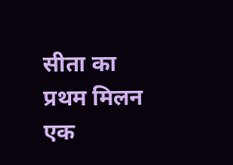सीता का प्रथम मिलन एक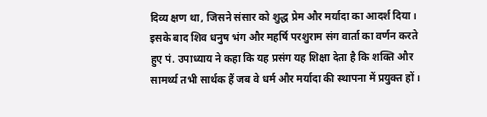दिव्य क्षण था, जिसने संसार को शुद्ध प्रेम और मर्यादा का आदर्श दिया। इसके बाद शिव धनुष भंग और महर्षि परशुराम संग वार्ता का वर्णन करते हुए पं. उपाध्याय ने कहा कि यह प्रसंग यह शिक्षा देता है कि शक्ति और सामर्थ्य तभी सार्थक हैं जब वे धर्म और मर्यादा की स्थापना में प्रयुक्त हों।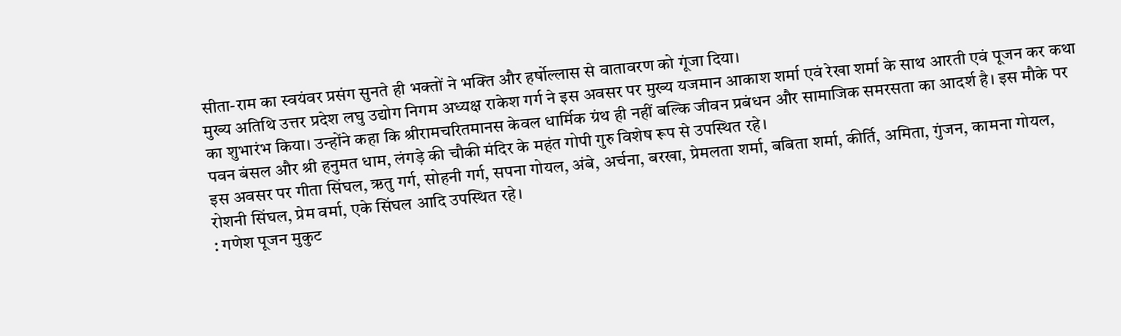सीता-राम का स्वयंवर प्रसंग सुनते ही भक्तों ने भक्ति और हर्षोल्लास से वातावरण को गूंजा दिया।
मुख्य अतिथि उत्तर प्रदेश लघु उद्योग निगम अध्यक्ष राकेश गर्ग ने इस अवसर पर मुख्य यजमान आकाश शर्मा एवं रेखा शर्मा के साथ आरती एवं पूजन कर कथा का शुभारंभ किया। उन्होंने कहा कि श्रीरामचरितमानस केवल धार्मिक ग्रंथ ही नहीं बल्कि जीवन प्रबंधन और सामाजिक समरसता का आदर्श है। इस मौके पर पवन बंसल और श्री हनुमत धाम, लंगड़े की चौकी मंदिर के महंत गोपी गुरु विशेष रूप से उपस्थित रहे।
इस अवसर पर गीता सिंघल, ऋतु गर्ग, सोहनी गर्ग, सपना गोयल, अंबे, अर्चना, बरखा, प्रेमलता शर्मा, बबिता शर्मा, कीर्ति, अमिता, गुंजन, कामना गोयल, रोशनी सिंघल, प्रेम वर्मा, एके सिंघल आदि उपस्थित रहे।
: गणेश पूजन मुकुट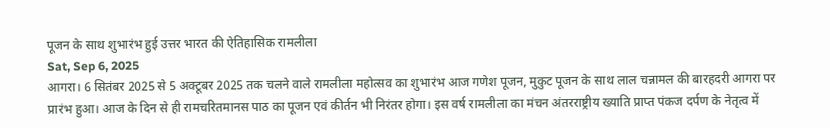पूजन के साथ शुभारंभ हुई उत्तर भारत की ऐतिहासिक रामलीला
Sat, Sep 6, 2025
आगरा। 6 सितंबर 2025 से 5 अक्टूबर 2025 तक चलने वाले रामलीला महोत्सव का शुभारंभ आज गणेश पूजन, मुकुट पूजन के साथ लाल चन्नामल की बारहदरी आगरा पर प्रारंभ हुआ। आज के दिन से ही रामचरितमानस पाठ का पूजन एवं कीर्तन भी निरंतर होगा। इस वर्ष रामलीला का मंचन अंतरराष्ट्रीय ख्याति प्राप्त पंकज दर्पण के नेतृत्व में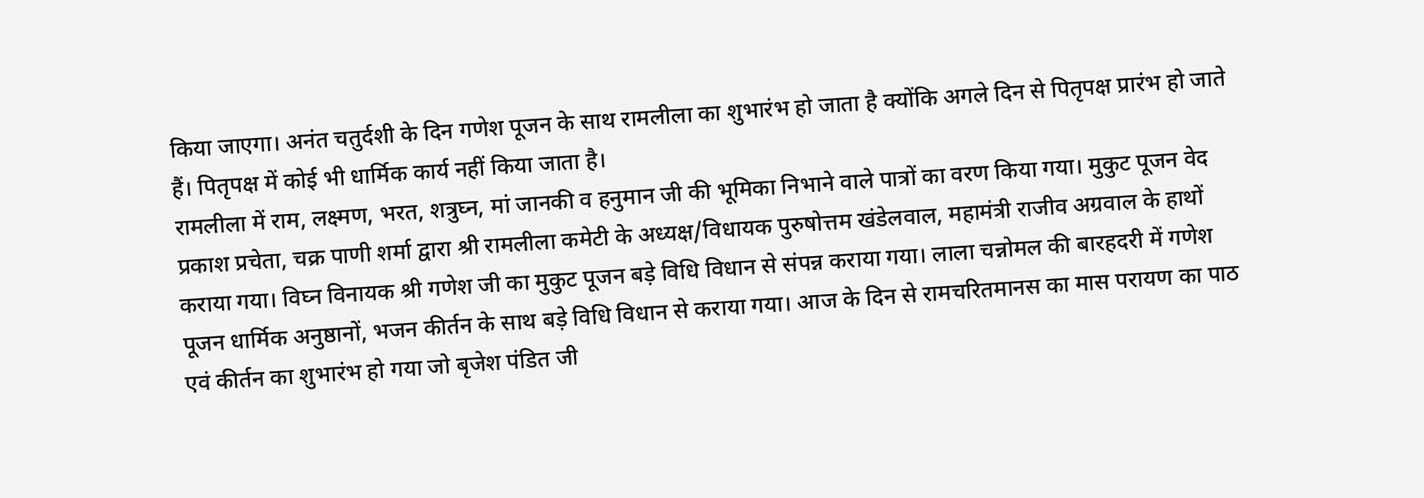किया जाएगा। अनंत चतुर्दशी के दिन गणेश पूजन के साथ रामलीला का शुभारंभ हो जाता है क्योंकि अगले दिन से पितृपक्ष प्रारंभ हो जाते हैं। पितृपक्ष में कोई भी धार्मिक कार्य नहीं किया जाता है।
रामलीला में राम, लक्ष्मण, भरत, शत्रुघ्न, मां जानकी व हनुमान जी की भूमिका निभाने वाले पात्रों का वरण किया गया। मुकुट पूजन वेद प्रकाश प्रचेता, चक्र पाणी शर्मा द्वारा श्री रामलीला कमेटी के अध्यक्ष/विधायक पुरुषोत्तम खंडेलवाल, महामंत्री राजीव अग्रवाल के हाथों कराया गया। विघ्न विनायक श्री गणेश जी का मुकुट पूजन बड़े विधि विधान से संपन्न कराया गया। लाला चन्नोमल की बारहदरी में गणेश पूजन धार्मिक अनुष्ठानों, भजन कीर्तन के साथ बड़े विधि विधान से कराया गया। आज के दिन से रामचरितमानस का मास परायण का पाठ एवं कीर्तन का शुभारंभ हो गया जो बृजेश पंडित जी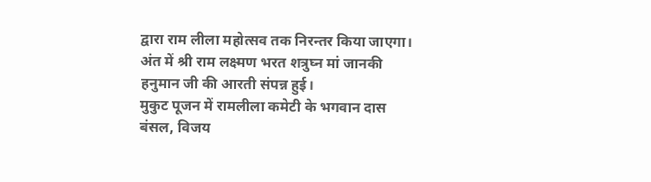द्वारा राम लीला महोत्सव तक निरन्तर किया जाएगा। अंत में श्री राम लक्ष्मण भरत शत्रुघ्न मां जानकी हनुमान जी की आरती संपन्न हुई।
मुकुट पूजन में रामलीला कमेटी के भगवान दास बंसल, विजय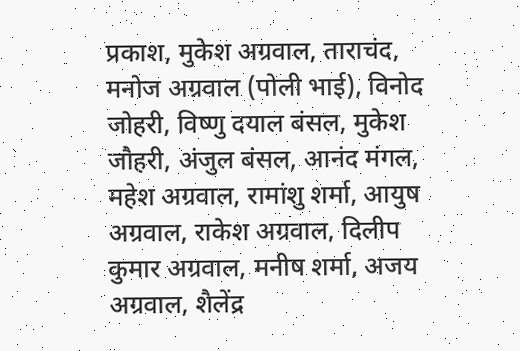प्रकाश, मुकेश अग्रवाल, ताराचंद, मनोज अग्रवाल (पोली भाई), विनोद जोहरी, विष्णु दयाल बंसल, मुकेश जौहरी, अंजुल बंसल, आनंद मंगल, महेश अग्रवाल, रामांशु शर्मा, आयुष अग्रवाल, राकेश अग्रवाल, दिलीप कुमार अग्रवाल, मनीष शर्मा, अजय अग्रवाल, शैलेंद्र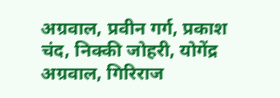अग्रवाल, प्रवीन गर्ग, प्रकाश चंद, निक्की जोहरी, योगेंद्र अग्रवाल, गिरिराज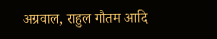अग्रवाल, राहुल गौतम आदि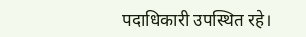पदाधिकारी उपस्थित रहे।